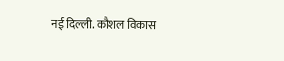नई दिल्ली. कौशल विकास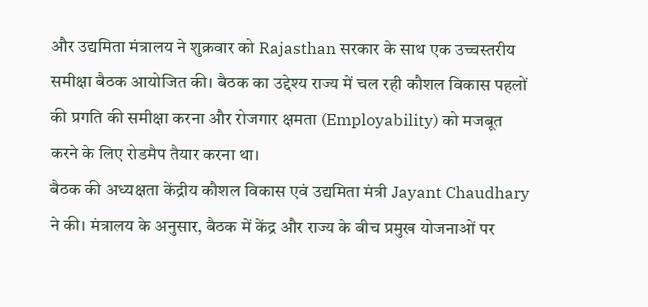और उद्यमिता मंत्रालय ने शुक्रवार को Rajasthan सरकार के साथ एक उच्चस्तरीय समीक्षा बैठक आयोजित की। बैठक का उद्देश्य राज्य में चल रही कौशल विकास पहलों की प्रगति की समीक्षा करना और रोजगार क्षमता (Employability) को मजबूत करने के लिए रोडमैप तैयार करना था।
बैठक की अध्यक्षता केंद्रीय कौशल विकास एवं उद्यमिता मंत्री Jayant Chaudhary ने की। मंत्रालय के अनुसार, बैठक में केंद्र और राज्य के बीच प्रमुख योजनाओं पर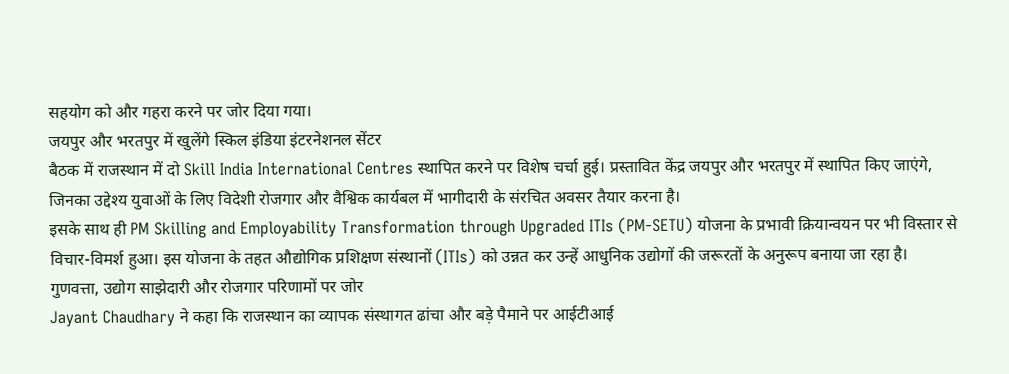सहयोग को और गहरा करने पर जोर दिया गया।
जयपुर और भरतपुर में खुलेंगे स्किल इंडिया इंटरनेशनल सेंटर
बैठक में राजस्थान में दो Skill India International Centres स्थापित करने पर विशेष चर्चा हुई। प्रस्तावित केंद्र जयपुर और भरतपुर में स्थापित किए जाएंगे, जिनका उद्देश्य युवाओं के लिए विदेशी रोजगार और वैश्विक कार्यबल में भागीदारी के संरचित अवसर तैयार करना है।
इसके साथ ही PM Skilling and Employability Transformation through Upgraded ITIs (PM-SETU) योजना के प्रभावी क्रियान्वयन पर भी विस्तार से विचार-विमर्श हुआ। इस योजना के तहत औद्योगिक प्रशिक्षण संस्थानों (ITIs) को उन्नत कर उन्हें आधुनिक उद्योगों की जरूरतों के अनुरूप बनाया जा रहा है।
गुणवत्ता, उद्योग साझेदारी और रोजगार परिणामों पर जोर
Jayant Chaudhary ने कहा कि राजस्थान का व्यापक संस्थागत ढांचा और बड़े पैमाने पर आईटीआई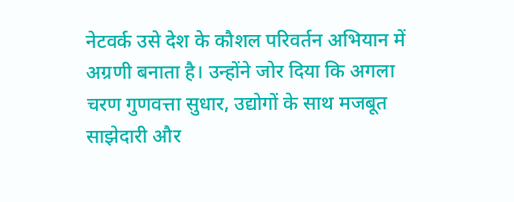नेटवर्क उसे देश के कौशल परिवर्तन अभियान में अग्रणी बनाता है। उन्होंने जोर दिया कि अगला चरण गुणवत्ता सुधार, उद्योगों के साथ मजबूत साझेदारी और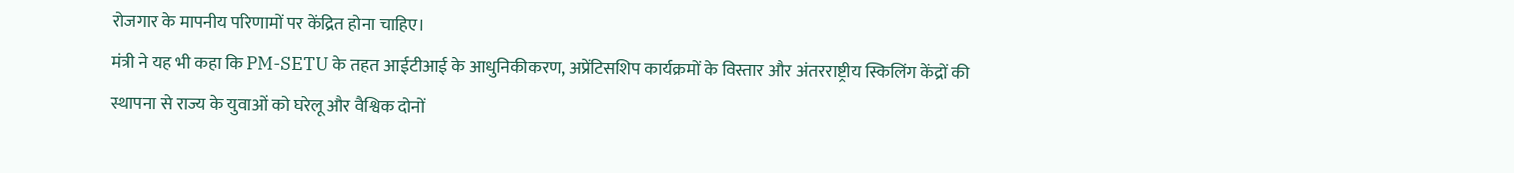रोजगार के मापनीय परिणामों पर केंद्रित होना चाहिए।
मंत्री ने यह भी कहा कि PM-SETU के तहत आईटीआई के आधुनिकीकरण, अप्रेंटिसशिप कार्यक्रमों के विस्तार और अंतरराष्ट्रीय स्किलिंग केंद्रों की स्थापना से राज्य के युवाओं को घरेलू और वैश्विक दोनों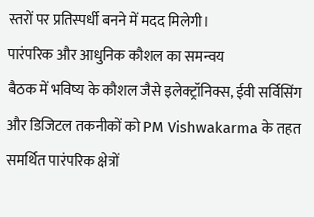स्तरों पर प्रतिस्पर्धी बनने में मदद मिलेगी।
पारंपरिक और आधुनिक कौशल का समन्वय
बैठक में भविष्य के कौशल जैसे इलेक्ट्रॉनिक्स, ईवी सर्विसिंग और डिजिटल तकनीकों को PM Vishwakarma के तहत समर्थित पारंपरिक क्षेत्रों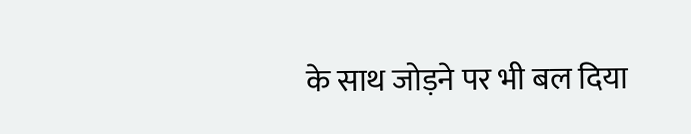के साथ जोड़ने पर भी बल दिया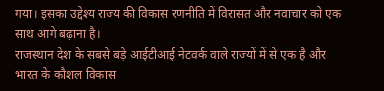गया। इसका उद्देश्य राज्य की विकास रणनीति में विरासत और नवाचार को एक साथ आगे बढ़ाना है।
राजस्थान देश के सबसे बड़े आईटीआई नेटवर्क वाले राज्यों में से एक है और भारत के कौशल विकास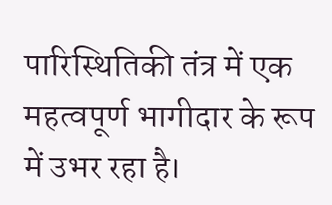पारिस्थितिकी तंत्र में एक महत्वपूर्ण भागीदार के रूप में उभर रहा है।